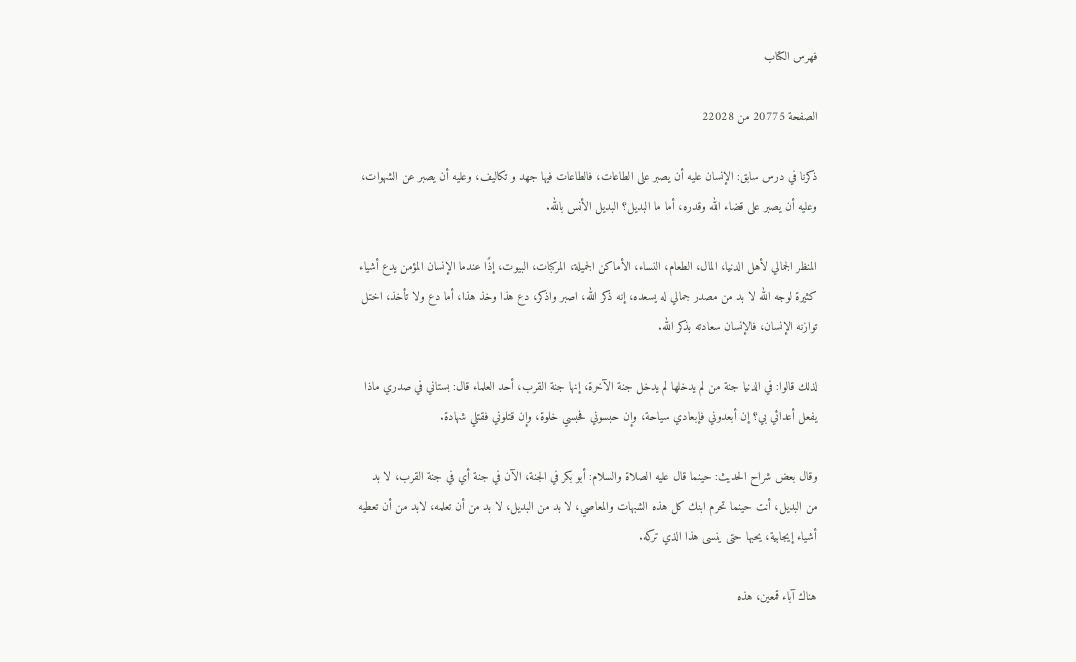فهرس الكتاب

الصفحة 20775 من 22028

ذكرنا في درس سابق: الإنسان عليه أن يصبر على الطاعات، فالطاعات فيها جهد و تكاليف، وعليه أن يصبر عن الشهوات، وعليه أن يصبر على قضاء الله وقدره، أما ما البديل؟ البديل الأنس بالله.

المنظر الجمالي لأهل الدنيا، المال، الطعام، النساء، الأماكن الجميلة، المركبات، البيوت، إذًا عندما الإنسان المؤمن يدع أشياء كثيرة لوجه الله لا بد من مصدر جمالي له يسعده، إنه ذكر الله، اصبر واذكر، دع هذا وخذ هذا، أما دع ولا تأخذ، اختل توازنه الإنسان، فالإنسان سعادته بذكر الله.

لذلك قالوا: في الدنيا جنة من لم يدخلها لم يدخل جنة الآخرة، إنها جنة القرب، أحد العلماء قال: بستاني في صدري ماذا يفعل أعدائي بي؟ إن أبعدوني فإبعادي سياحة، وإن حبسوني فحبسي خلوة، وإن قتلوني فقتلي شهادة.

وقال بعض شراح الحديث: حينما قال عليه الصلاة والسلام: أبو بكر في الجنة، الآن في جنة أي في جنة القرب، لا بد من البديل، أنت حينما تحرم ابنك كل هذه الشبهات والمعاصي، لا بد من البديل، لا بد من أن تعلمه، لابد من أن تعطيه أشياء إيجابية، يحبها حتى ينسى هذا الذي تركه.

هناك آباء قمعين، هذه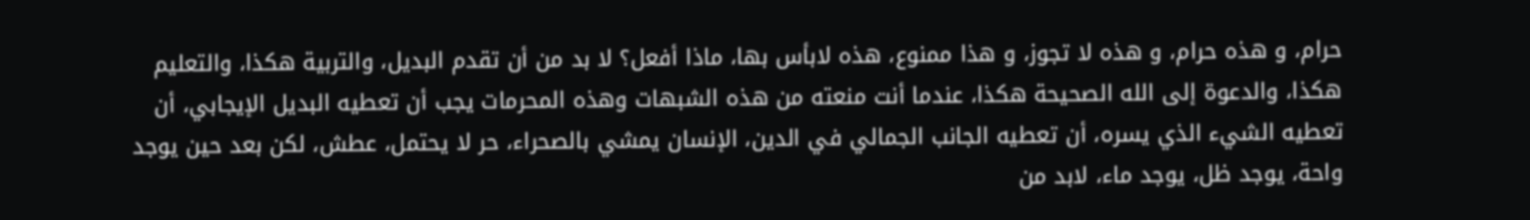حرام، و هذه حرام، و هذه لا تجوز، و هذا ممنوع، هذه لابأس بها، ماذا أفعل؟ لا بد من أن تقدم البديل، والتربية هكذا، والتعليم هكذا، والدعوة إلى الله الصحيحة هكذا، عندما أنت منعته من هذه الشبهات وهذه المحرمات يجب أن تعطيه البديل الإيجابي، أن تعطيه الشيء الذي يسره، أن تعطيه الجانب الجمالي في الدين، الإنسان يمشي بالصحراء، حر لا يحتمل، عطش، لكن بعد حين يوجد واحة، يوجد ظل، يوجد ماء، لابد من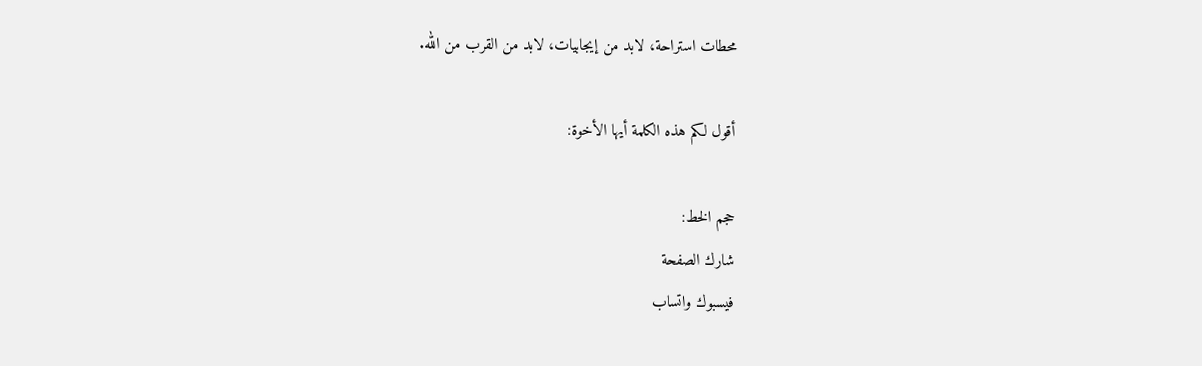محطات استراحة، لابد من إيجابيات، لابد من القرب من الله.

أقول لكم هذه الكلمة أيها الأخوة:

حجم الخط:
شارك الصفحة
فيسبوك واتساب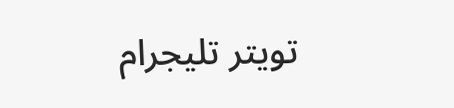تويتر تليجرام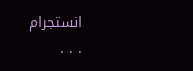انستجرام
. . .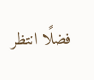فضلًا انتظر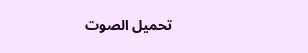تحميل الصوت